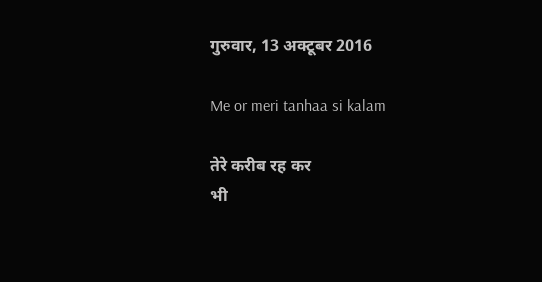गुरुवार, 13 अक्टूबर 2016

Me or meri tanhaa si kalam

तेरे करीब रह कर
भी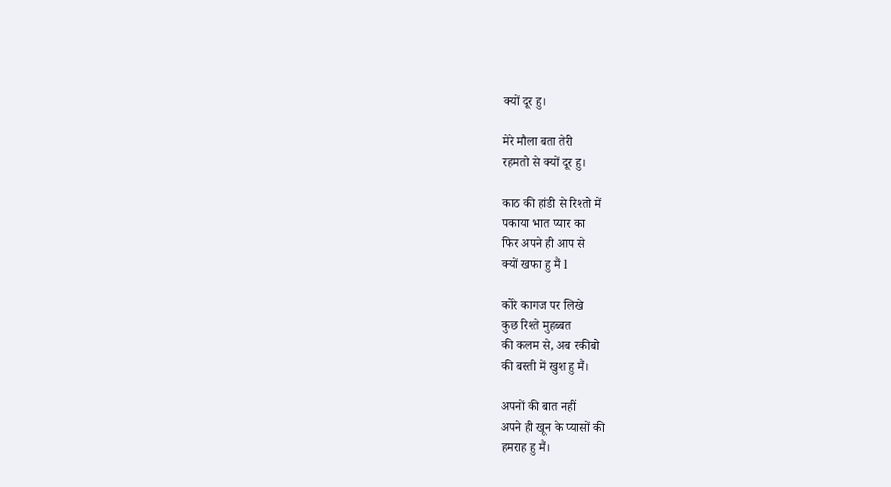क्यों दूर हु।

मेरे मौला बता तेरी
रहमतो से क्यों दूर हु।

काठ की हांडी से रिश्तो में
पकाया भात प्यार का
फिर अपने ही आप से
क्यों खफा हु मैं l

कोरे कागज पर लिखे
कुछ रिश्ते मुहब्बत
की कलम से, अब रकीबो
की बस्ती में खुश हु मैं।

अपनों की बात नहीं
अपने ही खून के प्यासों की
हमराह हु मैं।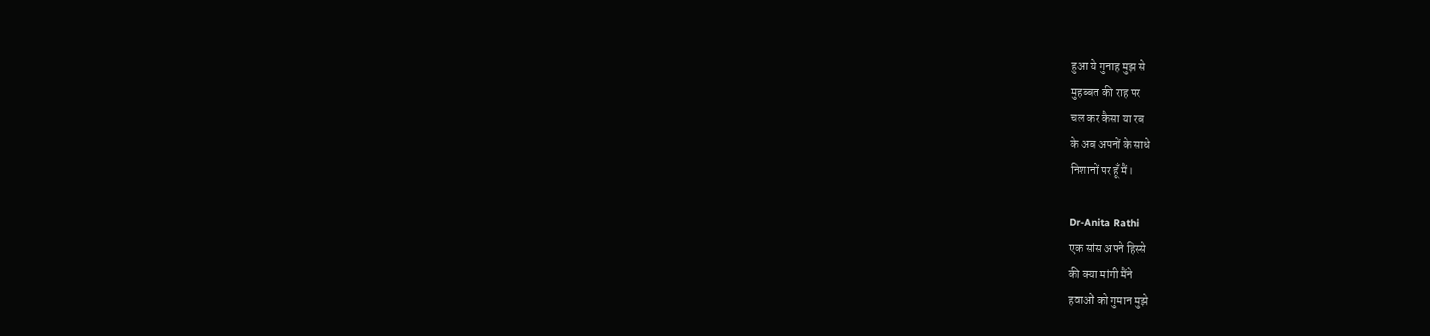हुआ ये गुनाह मुझ से
मुहब्बत की राह पर
चल कर कैसा या रब
के अब अपनों के साधे
निशानों पर हूँ मैं।

Dr-Anita Rathi
एक सांस अपने हिस्से
की क्या मांगी मैंने
हवाओं को गुमान मुझे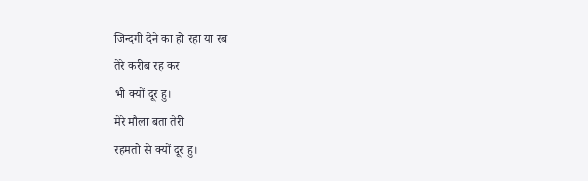जिन्दगी देने का हो रहा या रब
तेरे करीब रह कर
भी क्यों दूर हु।
मेरे मौला बता तेरी
रहमतो से क्यों दूर हु।